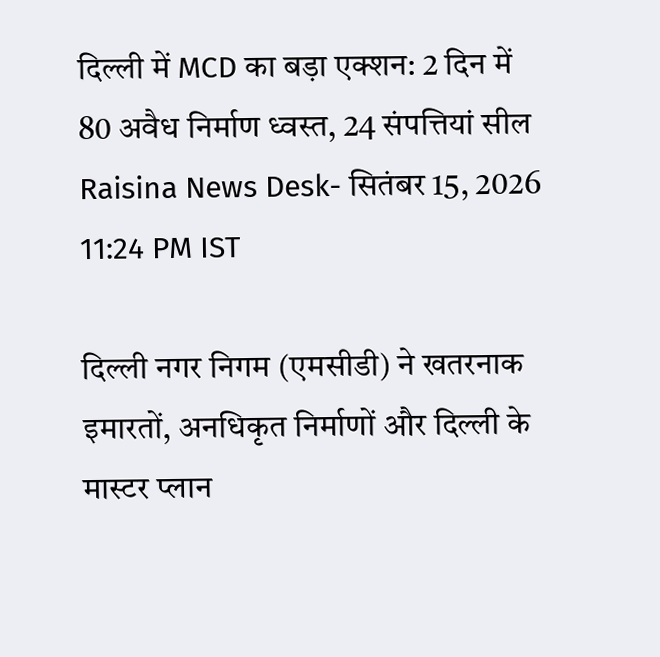दिल्ली में MCD का बड़ा एक्शन: 2 दिन में 80 अवैध निर्माण ध्वस्त, 24 संपत्तियां सील
Raisina News Desk- सितंबर 15, 2026 11:24 PM IST

दिल्ली नगर निगम (एमसीडी) ने खतरनाक इमारतों, अनधिकृत निर्माणों और दिल्ली के मास्टर प्लान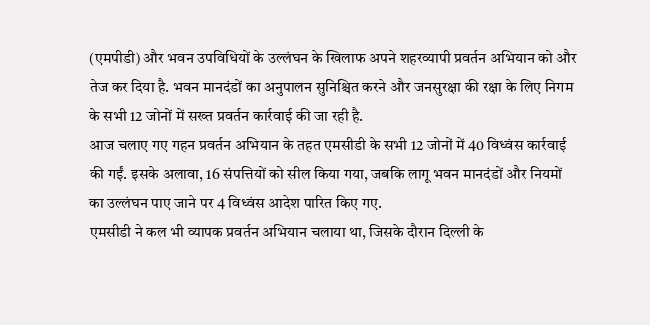(एमपीडी) और भवन उपविधियों के उल्लंघन के खिलाफ अपने शहरव्यापी प्रवर्तन अभियान को और तेज कर दिया है. भवन मानदंडों का अनुपालन सुनिश्चित करने और जनसुरक्षा की रक्षा के लिए निगम के सभी 12 जोनों में सख्त प्रवर्तन कार्रवाई की जा रही है.
आज चलाए गए गहन प्रवर्तन अभियान के तहत एमसीडी के सभी 12 जोनों में 40 विध्वंस कार्रवाई की गईं. इसके अलावा, 16 संपत्तियों को सील किया गया, जबकि लागू भवन मानदंडों और नियमों का उल्लंघन पाए जाने पर 4 विध्वंस आदेश पारित किए गए.
एमसीडी ने कल भी व्यापक प्रवर्तन अभियान चलाया था, जिसके दौरान दिल्ली के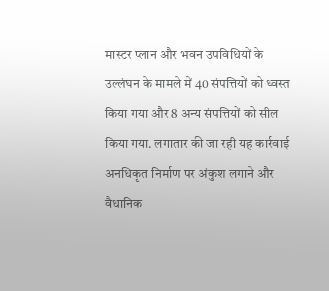मास्टर प्लान और भवन उपविधियों के उल्लंघन के मामले में 40 संपत्तियों को ध्वस्त किया गया और 8 अन्य संपत्तियों को सील किया गया. लगातार की जा रही यह कार्रवाई अनधिकृत निर्माण पर अंकुश लगाने और वैधानिक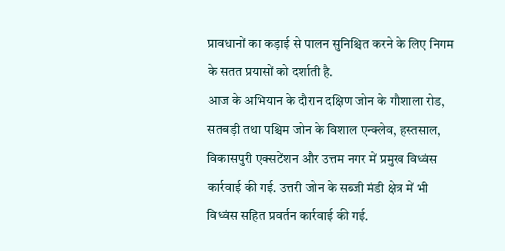प्रावधानों का कड़ाई से पालन सुनिश्चित करने के लिए निगम के सतत प्रयासों को दर्शाती है.
आज के अभियान के दौरान दक्षिण जोन के गौशाला रोड, सतबड़ी तथा पश्चिम जोन के विशाल एन्क्लेव, हस्तसाल, विकासपुरी एक्सटेंशन और उत्तम नगर में प्रमुख विध्वंस कार्रवाई की गई. उत्तरी जोन के सब्जी मंडी क्षेत्र में भी विध्वंस सहित प्रवर्तन कार्रवाई की गई.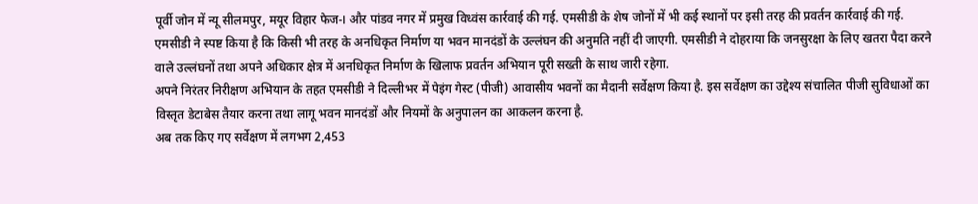पूर्वी जोन में न्यू सीलमपुर, मयूर विहार फेज-I और पांडव नगर में प्रमुख विध्वंस कार्रवाई की गई. एमसीडी के शेष जोनों में भी कई स्थानों पर इसी तरह की प्रवर्तन कार्रवाई की गई.
एमसीडी ने स्पष्ट किया है कि किसी भी तरह के अनधिकृत निर्माण या भवन मानदंडों के उल्लंघन की अनुमति नहीं दी जाएगी. एमसीडी ने दोहराया कि जनसुरक्षा के लिए खतरा पैदा करने वाले उल्लंघनों तथा अपने अधिकार क्षेत्र में अनधिकृत निर्माण के खिलाफ प्रवर्तन अभियान पूरी सख्ती के साथ जारी रहेगा.
अपने निरंतर निरीक्षण अभियान के तहत एमसीडी ने दिल्लीभर में पेइंग गेस्ट (पीजी) आवासीय भवनों का मैदानी सर्वेक्षण किया है. इस सर्वेक्षण का उद्देश्य संचालित पीजी सुविधाओं का विस्तृत डेटाबेस तैयार करना तथा लागू भवन मानदंडों और नियमों के अनुपालन का आकलन करना है.
अब तक किए गए सर्वेक्षण में लगभग 2,453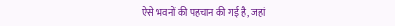ऐसे भवनों की पहचान की गई है, जहां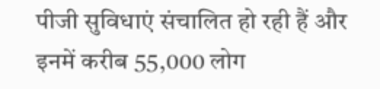पीजी सुविधाएं संचालित हो रही हैं और इनमें करीब 55,000 लोग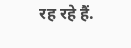रह रहे हैं.